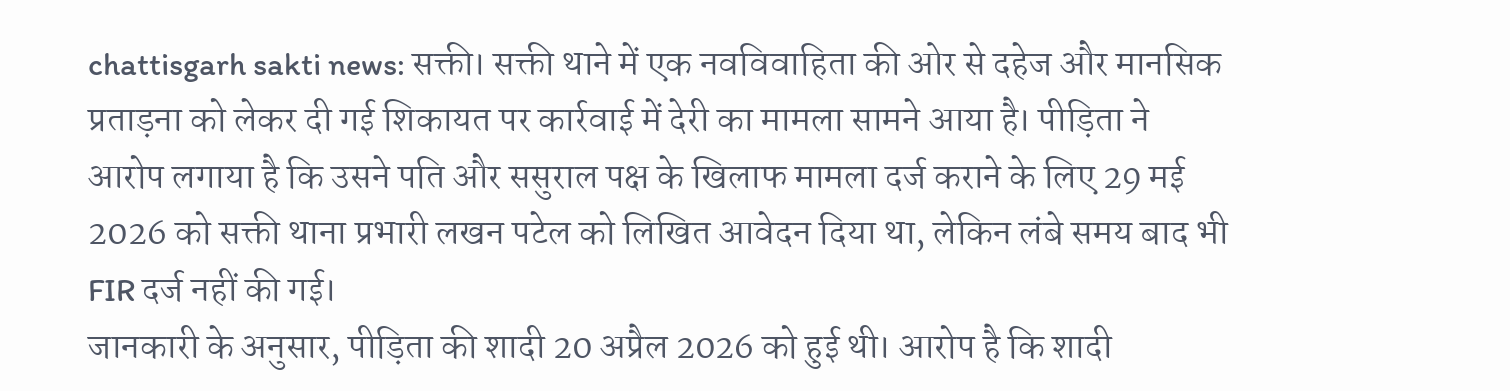chattisgarh sakti news: सक्ती। सक्ती थाने में एक नवविवाहिता की ओर से दहेज और मानसिक प्रताड़ना को लेकर दी गई शिकायत पर कार्रवाई में देरी का मामला सामने आया है। पीड़िता ने आरोप लगाया है कि उसने पति और ससुराल पक्ष के खिलाफ मामला दर्ज कराने के लिए 29 मई 2026 को सक्ती थाना प्रभारी लखन पटेल को लिखित आवेदन दिया था, लेकिन लंबे समय बाद भी FIR दर्ज नहीं की गई।
जानकारी के अनुसार, पीड़िता की शादी 20 अप्रैल 2026 को हुई थी। आरोप है कि शादी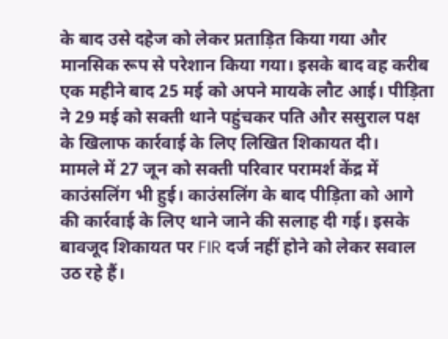के बाद उसे दहेज को लेकर प्रताड़ित किया गया और मानसिक रूप से परेशान किया गया। इसके बाद वह करीब एक महीने बाद 25 मई को अपने मायके लौट आई। पीड़िता ने 29 मई को सक्ती थाने पहुंचकर पति और ससुराल पक्ष के खिलाफ कार्रवाई के लिए लिखित शिकायत दी।
मामले में 27 जून को सक्ती परिवार परामर्श केंद्र में काउंसलिंग भी हुई। काउंसलिंग के बाद पीड़िता को आगे की कार्रवाई के लिए थाने जाने की सलाह दी गई। इसके बावजूद शिकायत पर FIR दर्ज नहीं होने को लेकर सवाल उठ रहे हैं।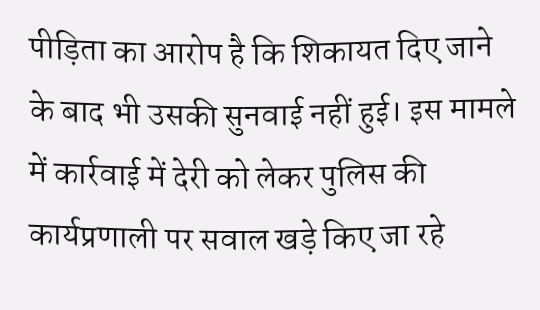पीड़िता का आरोप है कि शिकायत दिए जाने के बाद भी उसकी सुनवाई नहीं हुई। इस मामले में कार्रवाई में देरी को लेकर पुलिस की कार्यप्रणाली पर सवाल खड़े किए जा रहे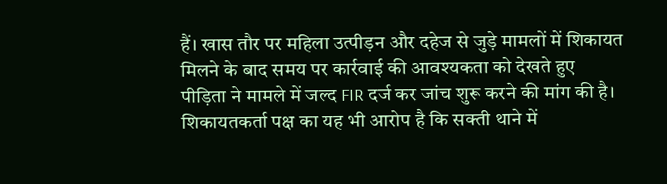हैं। खास तौर पर महिला उत्पीड़न और दहेज से जुड़े मामलों में शिकायत मिलने के बाद समय पर कार्रवाई की आवश्यकता को देखते हुए पीड़िता ने मामले में जल्द FIR दर्ज कर जांच शुरू करने की मांग की है।
शिकायतकर्ता पक्ष का यह भी आरोप है कि सक्ती थाने में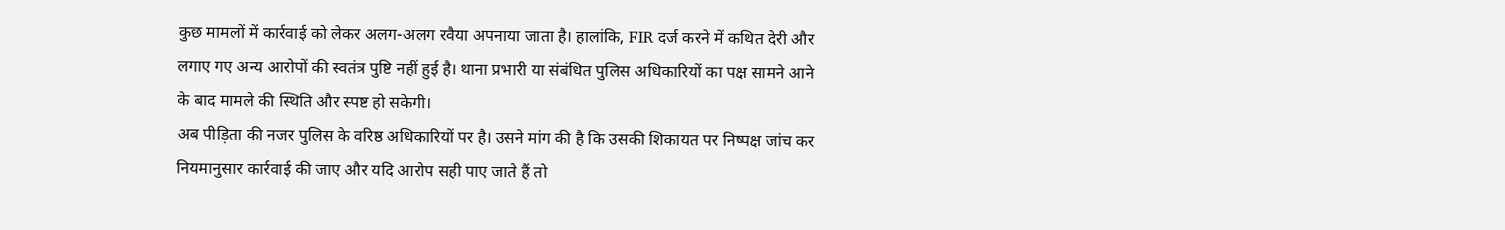कुछ मामलों में कार्रवाई को लेकर अलग-अलग रवैया अपनाया जाता है। हालांकि, FIR दर्ज करने में कथित देरी और लगाए गए अन्य आरोपों की स्वतंत्र पुष्टि नहीं हुई है। थाना प्रभारी या संबंधित पुलिस अधिकारियों का पक्ष सामने आने के बाद मामले की स्थिति और स्पष्ट हो सकेगी।
अब पीड़िता की नजर पुलिस के वरिष्ठ अधिकारियों पर है। उसने मांग की है कि उसकी शिकायत पर निष्पक्ष जांच कर नियमानुसार कार्रवाई की जाए और यदि आरोप सही पाए जाते हैं तो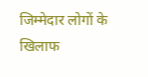जिम्मेदार लोगों के खिलाफ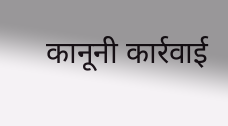कानूनी कार्रवाई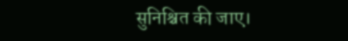सुनिश्चित की जाए।